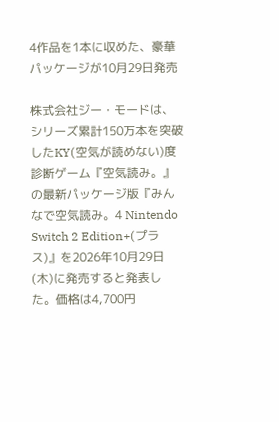4作品を1本に収めた、豪華パッケージが10月29日発売

株式会社ジー・モードは、シリーズ累計150万本を突破したKY(空気が読めない)度診断ゲーム『空気読み。』の最新パッケージ版『みんなで空気読み。4 Nintendo Switch 2 Edition+(プラス)』を2026年10月29日(木)に発売すると発表した。価格は4,700円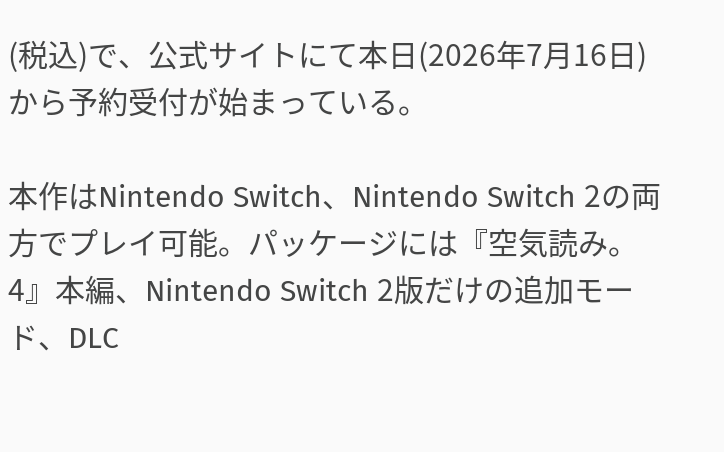(税込)で、公式サイトにて本日(2026年7月16日)から予約受付が始まっている。

本作はNintendo Switch、Nintendo Switch 2の両方でプレイ可能。パッケージには『空気読み。4』本編、Nintendo Switch 2版だけの追加モード、DLC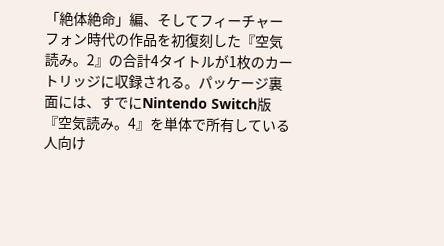「絶体絶命」編、そしてフィーチャーフォン時代の作品を初復刻した『空気読み。2』の合計4タイトルが1枚のカートリッジに収録される。パッケージ裏面には、すでにNintendo Switch版『空気読み。4』を単体で所有している人向け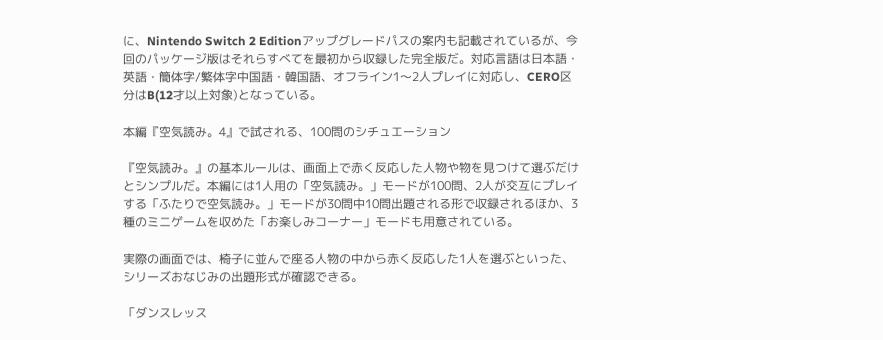に、Nintendo Switch 2 Editionアップグレードパスの案内も記載されているが、今回のパッケージ版はそれらすべてを最初から収録した完全版だ。対応言語は日本語・英語・簡体字/繁体字中国語・韓国語、オフライン1〜2人プレイに対応し、CERO区分はB(12才以上対象)となっている。

本編『空気読み。4』で試される、100問のシチュエーション

『空気読み。』の基本ルールは、画面上で赤く反応した人物や物を見つけて選ぶだけとシンプルだ。本編には1人用の「空気読み。」モードが100問、2人が交互にプレイする「ふたりで空気読み。」モードが30問中10問出題される形で収録されるほか、3種のミニゲームを収めた「お楽しみコーナー」モードも用意されている。

実際の画面では、椅子に並んで座る人物の中から赤く反応した1人を選ぶといった、シリーズおなじみの出題形式が確認できる。

「ダンスレッス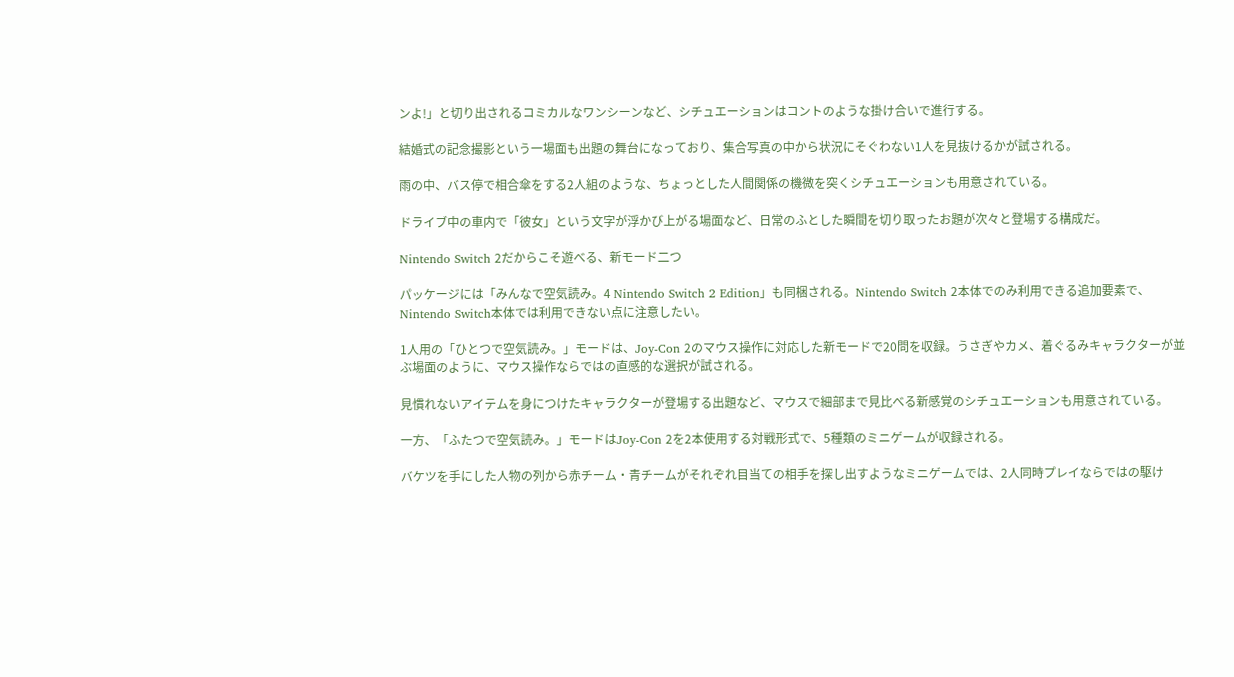ンよ!」と切り出されるコミカルなワンシーンなど、シチュエーションはコントのような掛け合いで進行する。

結婚式の記念撮影という一場面も出題の舞台になっており、集合写真の中から状況にそぐわない1人を見抜けるかが試される。

雨の中、バス停で相合傘をする2人組のような、ちょっとした人間関係の機微を突くシチュエーションも用意されている。

ドライブ中の車内で「彼女」という文字が浮かび上がる場面など、日常のふとした瞬間を切り取ったお題が次々と登場する構成だ。

Nintendo Switch 2だからこそ遊べる、新モード二つ

パッケージには「みんなで空気読み。4 Nintendo Switch 2 Edition」も同梱される。Nintendo Switch 2本体でのみ利用できる追加要素で、Nintendo Switch本体では利用できない点に注意したい。

1人用の「ひとつで空気読み。」モードは、Joy-Con 2のマウス操作に対応した新モードで20問を収録。うさぎやカメ、着ぐるみキャラクターが並ぶ場面のように、マウス操作ならではの直感的な選択が試される。

見慣れないアイテムを身につけたキャラクターが登場する出題など、マウスで細部まで見比べる新感覚のシチュエーションも用意されている。

一方、「ふたつで空気読み。」モードはJoy-Con 2を2本使用する対戦形式で、5種類のミニゲームが収録される。

バケツを手にした人物の列から赤チーム・青チームがそれぞれ目当ての相手を探し出すようなミニゲームでは、2人同時プレイならではの駆け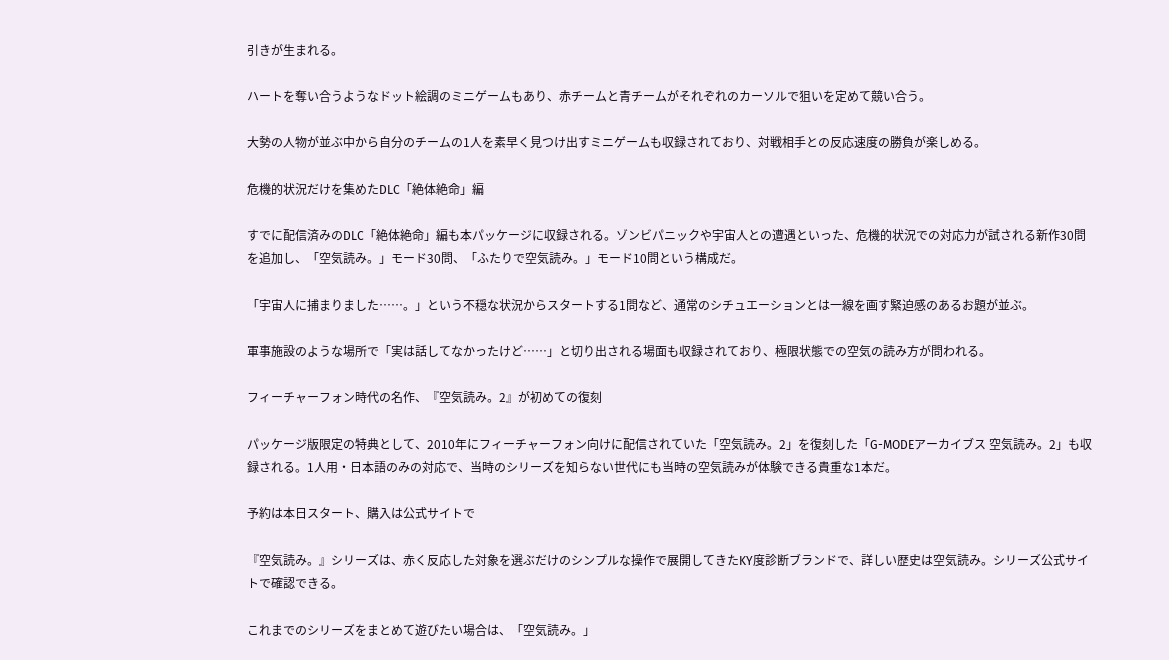引きが生まれる。

ハートを奪い合うようなドット絵調のミニゲームもあり、赤チームと青チームがそれぞれのカーソルで狙いを定めて競い合う。

大勢の人物が並ぶ中から自分のチームの1人を素早く見つけ出すミニゲームも収録されており、対戦相手との反応速度の勝負が楽しめる。

危機的状況だけを集めたDLC「絶体絶命」編

すでに配信済みのDLC「絶体絶命」編も本パッケージに収録される。ゾンビパニックや宇宙人との遭遇といった、危機的状況での対応力が試される新作30問を追加し、「空気読み。」モード30問、「ふたりで空気読み。」モード10問という構成だ。

「宇宙人に捕まりました……。」という不穏な状況からスタートする1問など、通常のシチュエーションとは一線を画す緊迫感のあるお題が並ぶ。

軍事施設のような場所で「実は話してなかったけど……」と切り出される場面も収録されており、極限状態での空気の読み方が問われる。

フィーチャーフォン時代の名作、『空気読み。2』が初めての復刻

パッケージ版限定の特典として、2010年にフィーチャーフォン向けに配信されていた「空気読み。2」を復刻した「G-MODEアーカイブス 空気読み。2」も収録される。1人用・日本語のみの対応で、当時のシリーズを知らない世代にも当時の空気読みが体験できる貴重な1本だ。

予約は本日スタート、購入は公式サイトで

『空気読み。』シリーズは、赤く反応した対象を選ぶだけのシンプルな操作で展開してきたKY度診断ブランドで、詳しい歴史は空気読み。シリーズ公式サイトで確認できる。

これまでのシリーズをまとめて遊びたい場合は、「空気読み。」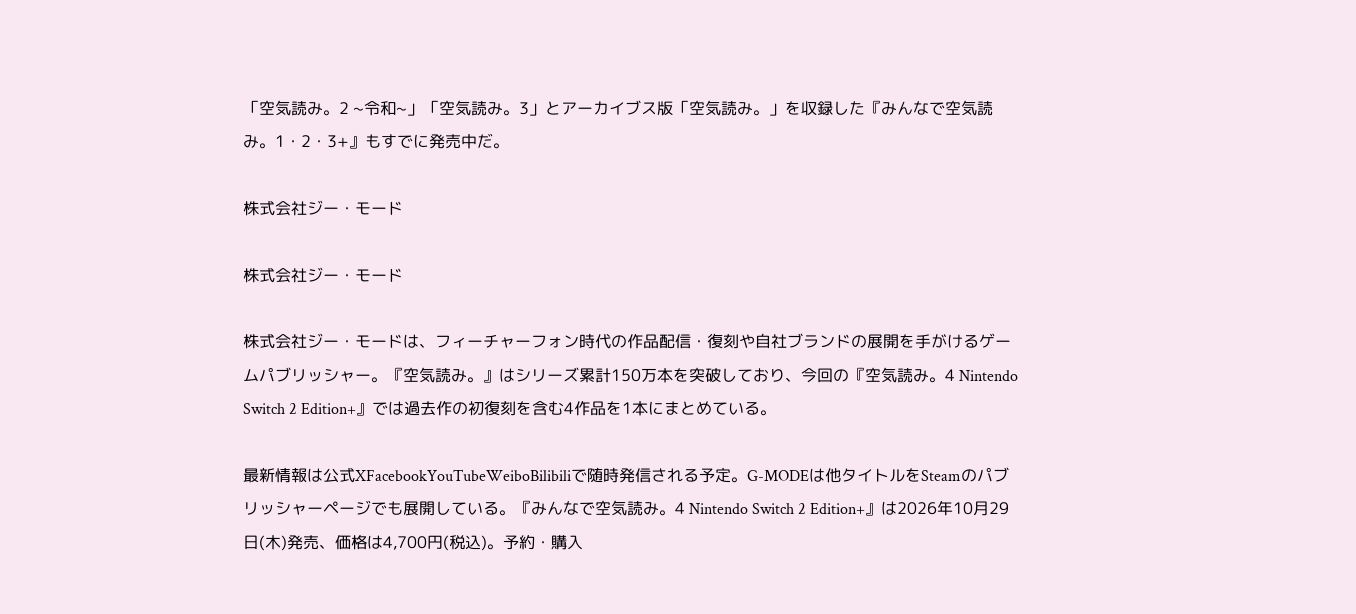「空気読み。2 ~令和~」「空気読み。3」とアーカイブス版「空気読み。」を収録した『みんなで空気読み。1・2・3+』もすでに発売中だ。

株式会社ジー・モード

株式会社ジー・モード

株式会社ジー・モードは、フィーチャーフォン時代の作品配信・復刻や自社ブランドの展開を手がけるゲームパブリッシャー。『空気読み。』はシリーズ累計150万本を突破しており、今回の『空気読み。4 Nintendo Switch 2 Edition+』では過去作の初復刻を含む4作品を1本にまとめている。

最新情報は公式XFacebookYouTubeWeiboBilibiliで随時発信される予定。G-MODEは他タイトルをSteamのパブリッシャーページでも展開している。『みんなで空気読み。4 Nintendo Switch 2 Edition+』は2026年10月29日(木)発売、価格は4,700円(税込)。予約・購入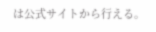は公式サイトから行える。